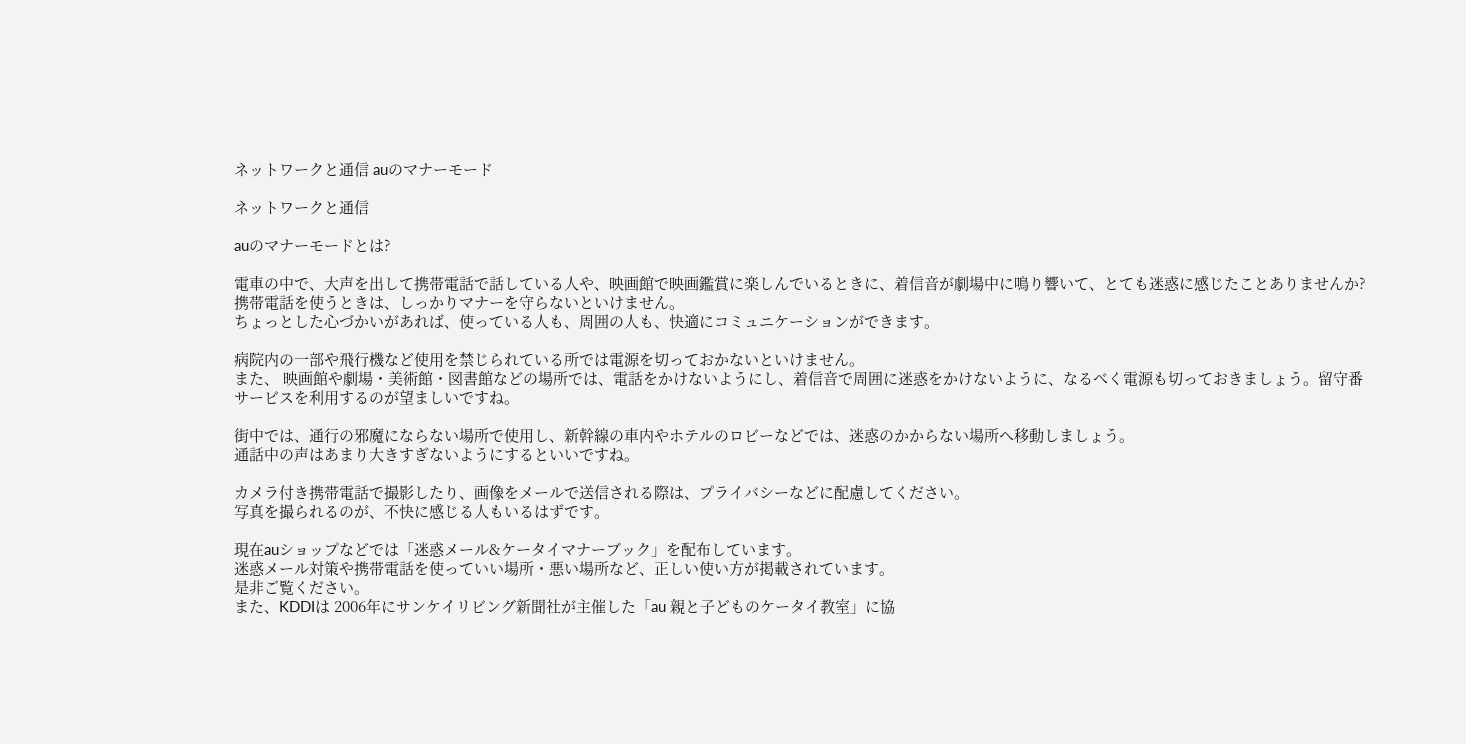ネットワークと通信 auのマナーモード

ネットワークと通信

auのマナーモードとは?

電車の中で、大声を出して携帯電話で話している人や、映画館で映画鑑賞に楽しんでいるときに、着信音が劇場中に鳴り響いて、とても迷惑に感じたことありませんか?
携帯電話を使うときは、しっかりマナーを守らないといけません。
ちょっとした心づかいがあれば、使っている人も、周囲の人も、快適にコミュニケーションができます。

病院内の一部や飛行機など使用を禁じられている所では電源を切っておかないといけません。
また、 映画館や劇場・美術館・図書館などの場所では、電話をかけないようにし、着信音で周囲に迷惑をかけないように、なるべく電源も切っておきましょう。留守番サービスを利用するのが望ましいですね。

街中では、通行の邪魔にならない場所で使用し、新幹線の車内やホテルのロビーなどでは、迷惑のかからない場所へ移動しましょう。
通話中の声はあまり大きすぎないようにするといいですね。

カメラ付き携帯電話で撮影したり、画像をメールで送信される際は、プライバシーなどに配慮してください。
写真を撮られるのが、不快に感じる人もいるはずです。

現在auショップなどでは「迷惑メール&ケータイマナーブック」を配布しています。
迷惑メール対策や携帯電話を使っていい場所・悪い場所など、正しい使い方が掲載されています。
是非ご覧ください。
また、KDDIは 2006年にサンケイリビング新聞社が主催した「au 親と子どものケータイ教室」に協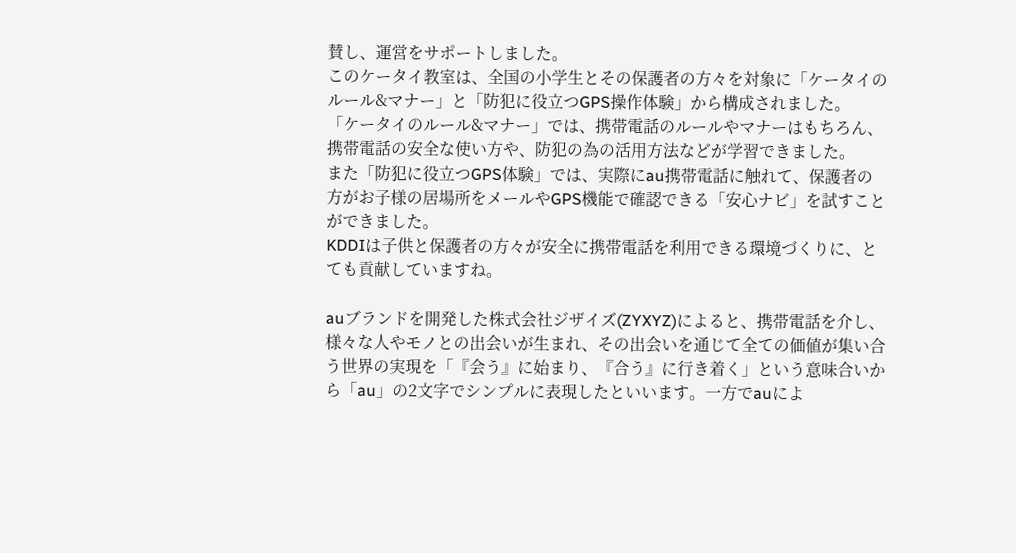賛し、運営をサポートしました。
このケータイ教室は、全国の小学生とその保護者の方々を対象に「ケータイのルール&マナー」と「防犯に役立つGPS操作体験」から構成されました。
「ケータイのルール&マナー」では、携帯電話のルールやマナーはもちろん、携帯電話の安全な使い方や、防犯の為の活用方法などが学習できました。
また「防犯に役立つGPS体験」では、実際にau携帯電話に触れて、保護者の方がお子様の居場所をメールやGPS機能で確認できる「安心ナビ」を試すことができました。
KDDIは子供と保護者の方々が安全に携帯電話を利用できる環境づくりに、とても貢献していますね。

auブランドを開発した株式会社ジザイズ(ZYXYZ)によると、携帯電話を介し、様々な人やモノとの出会いが生まれ、その出会いを通じて全ての価値が集い合う世界の実現を「『会う』に始まり、『合う』に行き着く」という意味合いから「au」の2文字でシンプルに表現したといいます。一方でauによ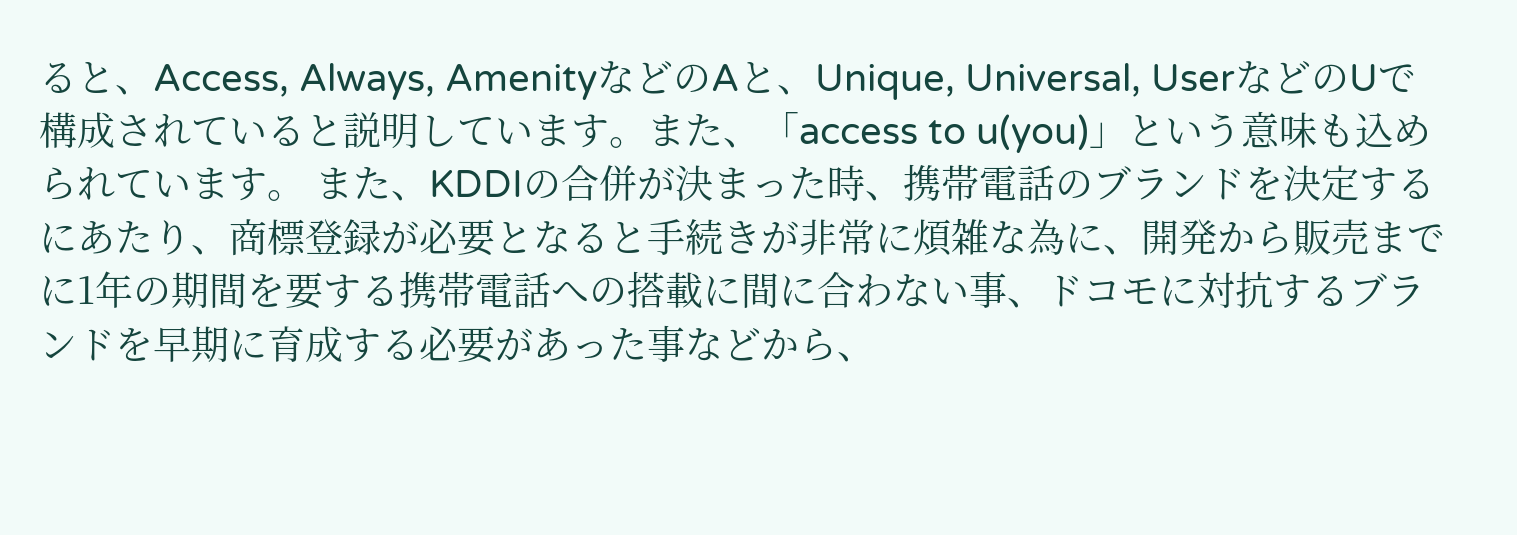ると、Access, Always, AmenityなどのAと、Unique, Universal, UserなどのUで構成されていると説明しています。また、「access to u(you)」という意味も込められています。 また、KDDIの合併が決まった時、携帯電話のブランドを決定するにあたり、商標登録が必要となると手続きが非常に煩雑な為に、開発から販売までに1年の期間を要する携帯電話への搭載に間に合わない事、ドコモに対抗するブランドを早期に育成する必要があった事などから、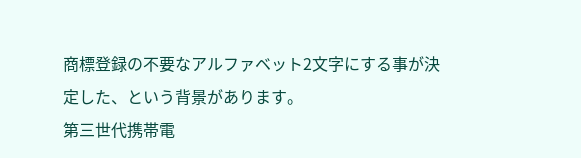商標登録の不要なアルファベット2文字にする事が決定した、という背景があります。
第三世代携帯電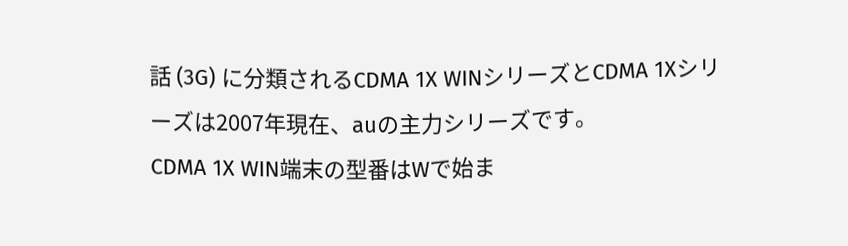話 (3G) に分類されるCDMA 1X WINシリーズとCDMA 1Xシリーズは2007年現在、auの主力シリーズです。
CDMA 1X WIN端末の型番はWで始ま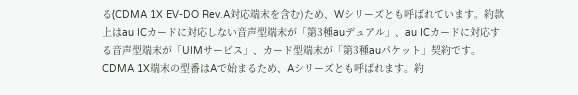る(CDMA 1X EV-DO Rev.A対応端末を含む)ため、Wシリーズとも呼ばれています。約款上はau ICカードに対応しない音声型端末が「第3種auデュアル」、au ICカードに対応する音声型端末が「UIMサービス」、カード型端末が「第3種auパケット」契約です。
CDMA 1X端末の型番はAで始まるため、Aシリーズとも呼ばれます。約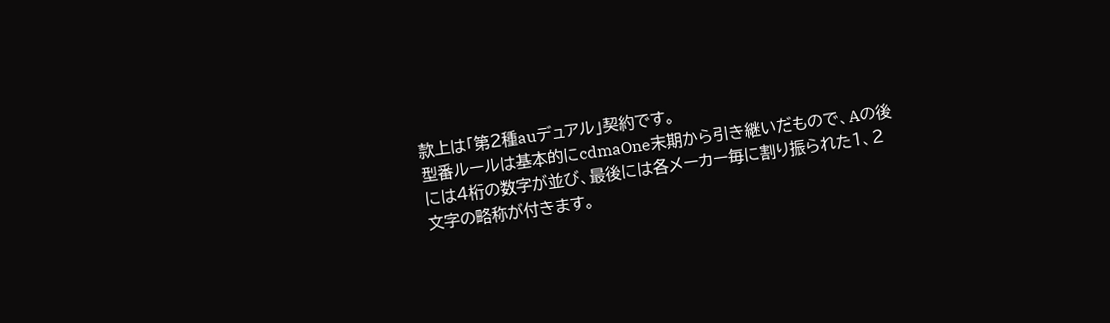款上は「第2種auデュアル」契約です。
型番ルールは基本的にcdmaOne末期から引き継いだもので、Aの後には4桁の数字が並び、最後には各メーカー毎に割り振られた1、2文字の略称が付きます。